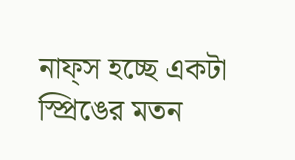নাফ্স হচ্ছে একটা স্প্রিঙের মতন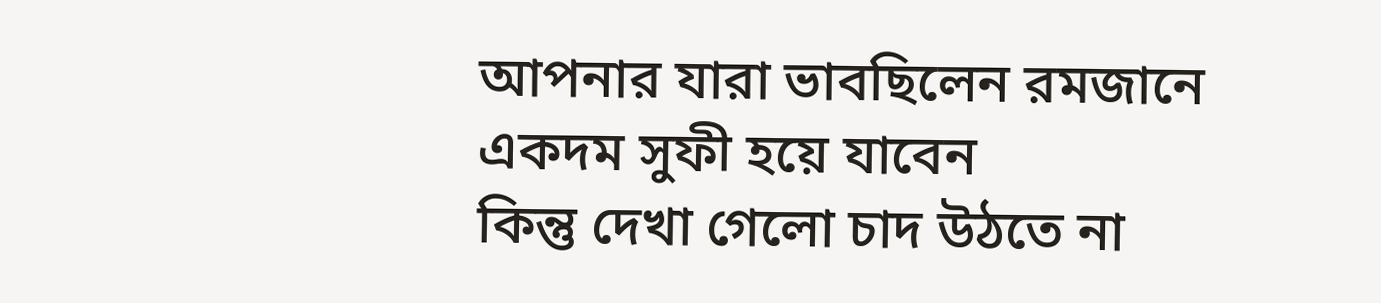আপনার যারা ভাবছিলেন রমজানে একদম সুফী হয়ে যাবেন
কিন্তু দেখা গেলো চাদ উঠতে না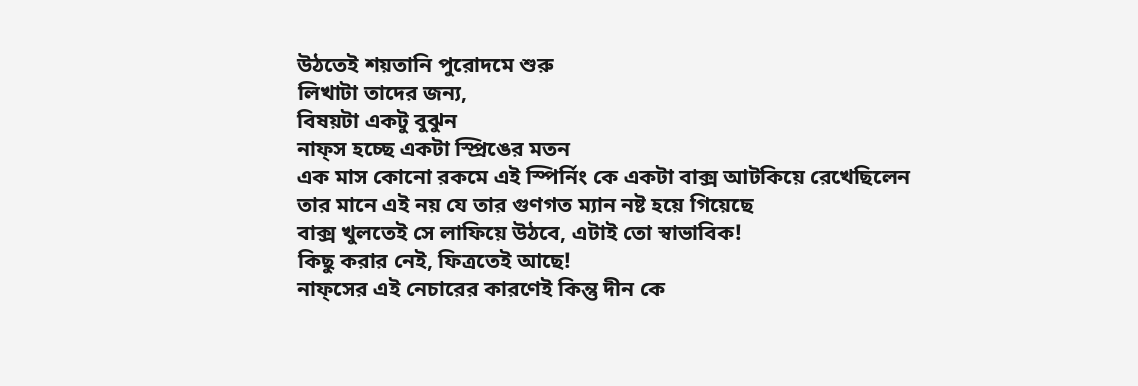উঠতেই শয়তানি পুরোদমে শুরু
লিখাটা তাদের জন্য,
বিষয়টা একটু বুঝুন
নাফ্স হচ্ছে একটা স্প্রিঙের মতন
এক মাস কোনো রকমে এই স্পির্নিং কে একটা বাক্স আটকিয়ে রেখেছিলেন
তার মানে এই নয় যে তার গুণগত ম্যান নষ্ট হয়ে গিয়েছে
বাক্স খুলতেই সে লাফিয়ে উঠবে, এটাই তো স্বাভাবিক!
কিছু করার নেই, ফিত্রতেই আছে!
নাফ্সের এই নেচারের কারণেই কিন্তু দীন কে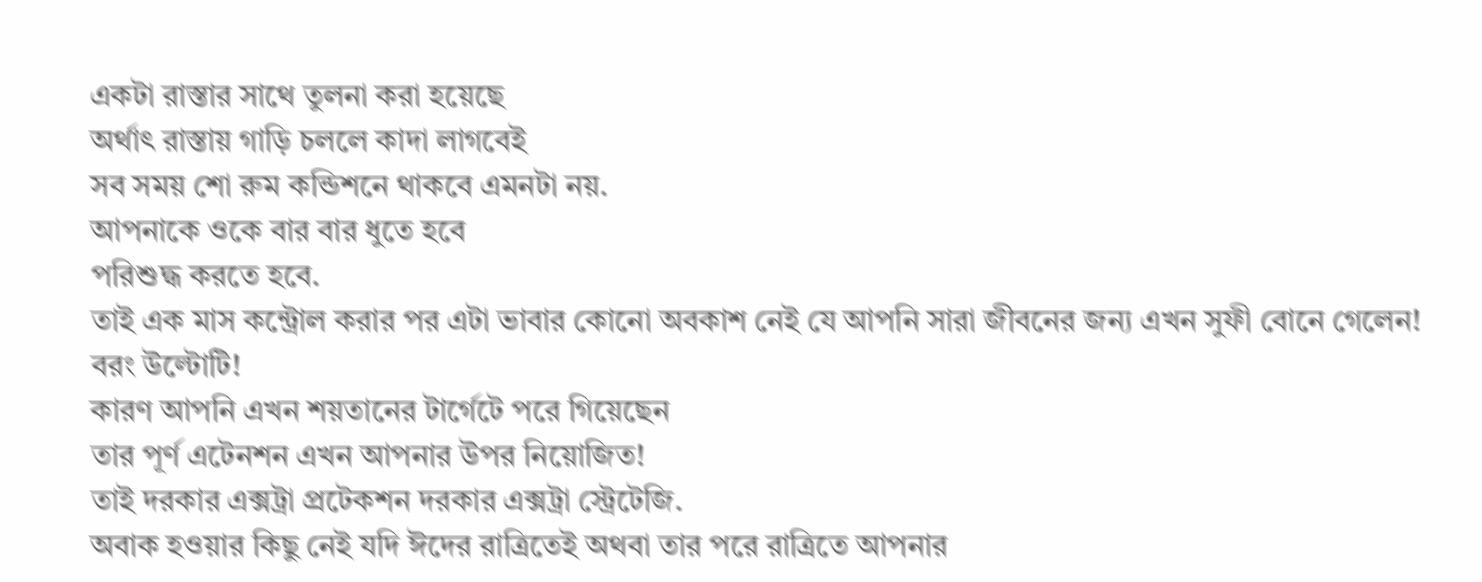একটা রাস্তার সাথে তুলনা করা হয়েছে
অর্থাৎ রাস্তায় গাড়ি চললে কাদা লাগবেই
সব সময় শো রুম কন্ডিশনে থাকবে এমনটা নয়.
আপনাকে ওকে বার বার ধুতে হবে
পরিশুদ্ধ করতে হবে.
তাই এক মাস কন্ট্রোল করার পর এটা ভাবার কোনো অবকাশ নেই যে আপনি সারা জীবনের জন্য এখন সুফী বোনে গেলেন!
বরং উল্টোটি!
কারণ আপনি এখন শয়তানের টার্গেটে পরে গিয়েছেন
তার পূর্ণ এটেনশন এখন আপনার উপর নিয়োজিত!
তাই দরকার এক্সট্রা প্রটেকশন দরকার এক্সট্রা স্ট্রেটেজি.
অবাক হওয়ার কিছু নেই যদি ঈদের রাত্রিতেই অথবা তার পরে রাত্রিতে আপনার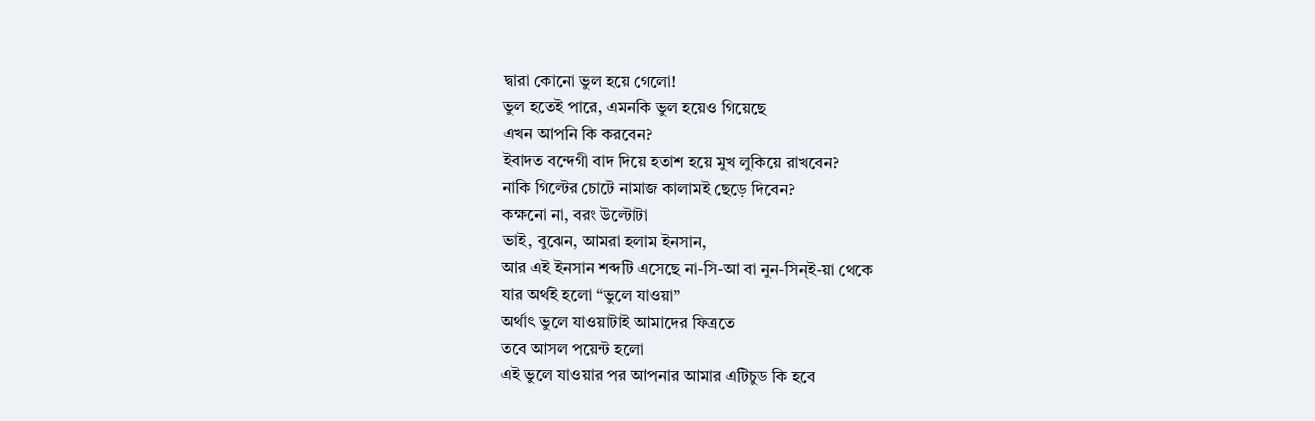দ্বারা কোনো ভুল হয়ে গেলো!
ভুল হতেই পারে, এমনকি ভুল হয়েও গিয়েছে
এখন আপনি কি করবেন?
ইবাদত বন্দেগী বাদ দিয়ে হতাশ হয়ে মুখ লুকিয়ে রাখবেন?
নাকি গিল্টের চোটে নামাজ কালামই ছেড়ে দিবেন?
কক্ষনো না, বরং উল্টোটা
ভাই, বুঝেন, আমরা হলাম ইনসান,
আর এই ইনসান শব্দটি এসেছে না-সি-আ বা নুন-সিন্ই-য়া থেকে
যার অর্থই হলো “ভুলে যাওয়া”
অর্থাৎ ভুলে যাওয়াটাই আমাদের ফিত্রতে
তবে আসল পয়েন্ট হলো
এই ভুলে যাওয়ার পর আপনার আমার এটিচুড কি হবে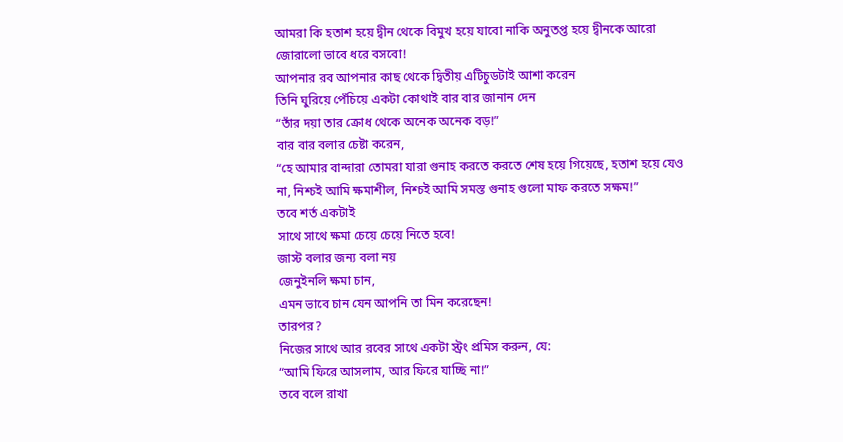আমরা কি হতাশ হয়ে দ্বীন থেকে বিমুখ হয়ে যাবো নাকি অনুতপ্ত হয়ে দ্বীনকে আরো জোরালো ভাবে ধরে বসবো!
আপনার রব আপনার কাছ থেকে দ্বিতীয় এটিচুডটাই আশা করেন
তিনি ঘুরিয়ে পেঁচিয়ে একটা কোথাই বার বার জানান দেন
“তাঁর দয়া তার ক্রোধ থেকে অনেক অনেক বড়!”
বার বার বলার চেষ্টা করেন,
“হে আমার বান্দারা তোমরা যারা গুনাহ করতে করতে শেষ হয়ে গিয়েছে, হতাশ হয়ে যেও না, নিশ্চই আমি ক্ষমাশীল, নিশ্চই আমি সমস্ত গুনাহ গুলো মাফ করতে সক্ষম!”
তবে শর্ত একটাই
সাথে সাথে ক্ষমা চেয়ে চেয়ে নিতে হবে!
জাস্ট বলার জন্য বলা নয়
জেনুইনলি ক্ষমা চান,
এমন ভাবে চান যেন আপনি তা মিন করেছেন!
তারপর?
নিজের সাথে আর রবের সাথে একটা স্ট্রং প্রমিস করুন, যে:
“আমি ফিরে আসলাম, আর ফিরে যাচ্ছি না!”
তবে বলে রাখা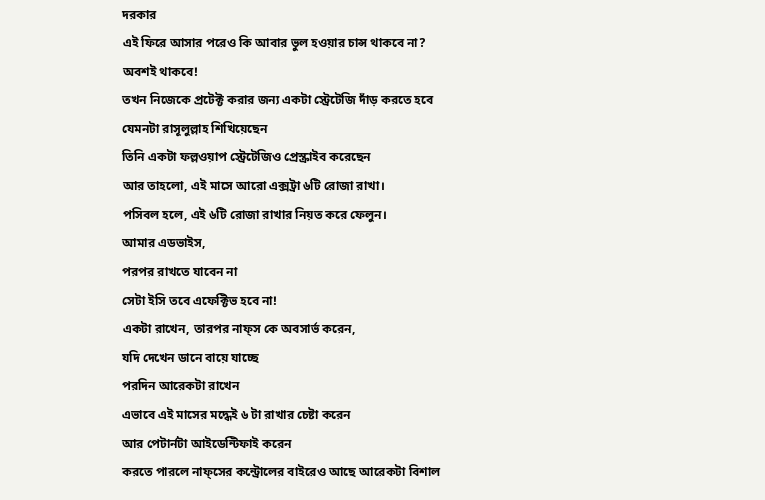দরকার
এই ফিরে আসার পরেও কি আবার ভুল হওয়ার চান্স থাকবে না?
অবশই থাকবে!
তখন নিজেকে প্রটেক্ট করার জন্য একটা স্ট্রেটেজি দাঁড় করতে হবে
যেমনটা রাসূলুল্লাহ শিখিয়েছেন
তিনি একটা ফল্লওয়াপ স্ট্রেটেজিও প্রেস্ক্রাইব করেছেন
আর তাহলো, এই মাসে আরো এক্সট্রা ৬টি রোজা রাখা।
পসিবল হলে, এই ৬টি রোজা রাখার নিয়ত করে ফেলুন।
আমার এডভাইস,
পরপর রাখতে যাবেন না
সেটা ইসি তবে এফেক্টিভ হবে না!
একটা রাখেন, তারপর নাফ্স কে অবসার্ভ করেন,
যদি দেখেন ডানে বায়ে যাচ্ছে
পরদিন আরেকটা রাখেন
এভাবে এই মাসের মদ্ধেই ৬ টা রাখার চেষ্টা করেন
আর পেটার্নটা আইডেন্টিফাই করেন
করতে পারলে নাফ্সের কন্ট্রোলের বাইরেও আছে আরেকটা বিশাল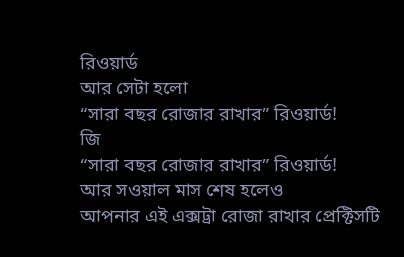রিওয়ার্ড
আর সেটা হলো
“সারা বছর রোজার রাখার” রিওয়ার্ড!
জি
“সারা বছর রোজার রাখার” রিওয়ার্ড!
আর সওয়াল মাস শেষ হলেও
আপনার এই এক্সট্রা রোজা রাখার প্রেক্টিসটি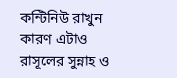কন্টিনিউ রাখুন
কারণ এটাও রাসূলের সুন্নাহ ও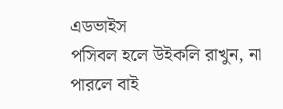এডভাইস
পসিবল হলে উইকলি রাখুন, না পারলে বাই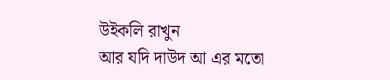উইকলি রাখুন
আর যদি দাউদ আ এর মতো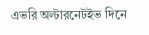এভরি অল্টারনেটইভ দিনে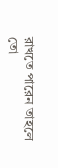রাখতে পারেন তাহলে তো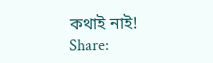কথাই নাই!
Share: